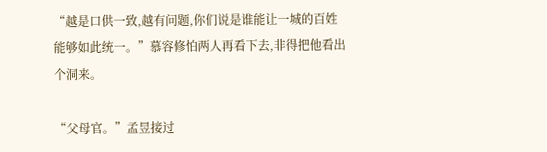“越是口供一致,越有问题,你们说是谁能让一城的百姓能够如此统一。”慕容修怕两人再看下去,非得把他看出个洞来。

“父母官。”孟昱接过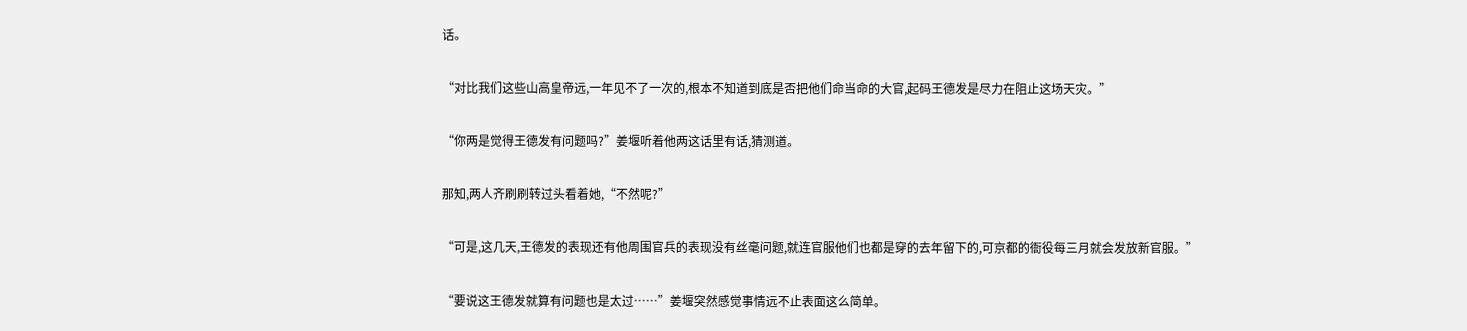话。

“对比我们这些山高皇帝远,一年见不了一次的,根本不知道到底是否把他们命当命的大官,起码王德发是尽力在阻止这场天灾。”

“你两是觉得王德发有问题吗?”姜堰听着他两这话里有话,猜测道。

那知,两人齐刷刷转过头看着她,“不然呢?”

“可是,这几天,王德发的表现还有他周围官兵的表现没有丝毫问题,就连官服他们也都是穿的去年留下的,可京都的衙役每三月就会发放新官服。”

“要说这王德发就算有问题也是太过……”姜堰突然感觉事情远不止表面这么简单。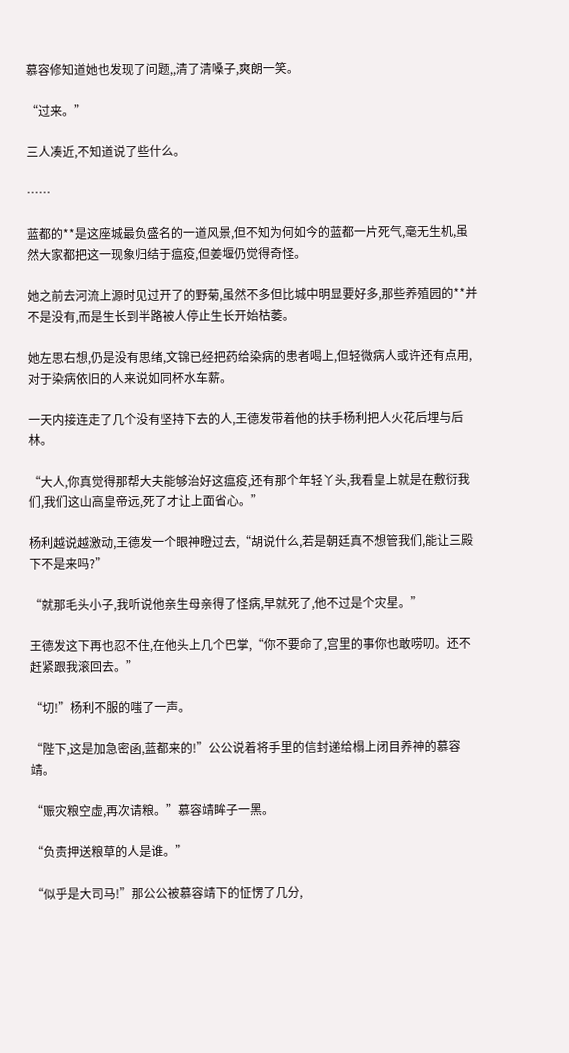慕容修知道她也发现了问题,,清了清嗓子,爽朗一笑。

“过来。”

三人凑近,不知道说了些什么。

……

蓝都的**是这座城最负盛名的一道风景,但不知为何如今的蓝都一片死气,毫无生机,虽然大家都把这一现象归结于瘟疫,但姜堰仍觉得奇怪。

她之前去河流上源时见过开了的野菊,虽然不多但比城中明显要好多,那些养殖园的**并不是没有,而是生长到半路被人停止生长开始枯萎。

她左思右想,仍是没有思绪,文锦已经把药给染病的患者喝上,但轻微病人或许还有点用,对于染病依旧的人来说如同杯水车薪。

一天内接连走了几个没有坚持下去的人,王德发带着他的扶手杨利把人火花后埋与后林。

“大人,你真觉得那帮大夫能够治好这瘟疫,还有那个年轻丫头,我看皇上就是在敷衍我们,我们这山高皇帝远,死了才让上面省心。”

杨利越说越激动,王德发一个眼神瞪过去,“胡说什么,若是朝廷真不想管我们,能让三殿下不是来吗?”

“就那毛头小子,我听说他亲生母亲得了怪病,早就死了,他不过是个灾星。”

王德发这下再也忍不住,在他头上几个巴掌,“你不要命了,宫里的事你也敢唠叨。还不赶紧跟我滚回去。”

“切!”杨利不服的嗤了一声。

“陛下,这是加急密函,蓝都来的!”公公说着将手里的信封递给榻上闭目养神的慕容靖。

“赈灾粮空虚,再次请粮。”慕容靖眸子一黑。

“负责押送粮草的人是谁。”

“似乎是大司马!”那公公被慕容靖下的怔愣了几分,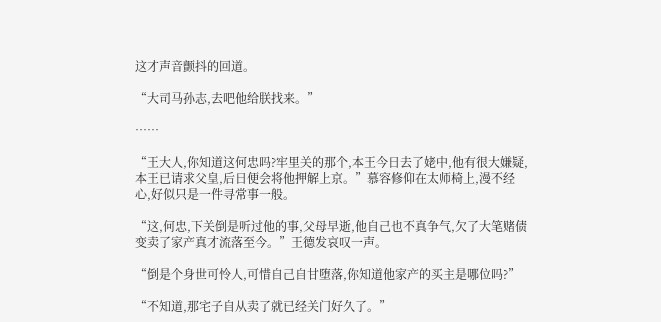这才声音颤抖的回道。

“大司马孙志,去吧他给朕找来。”

……

“王大人,你知道这何忠吗?牢里关的那个,本王今日去了姥中,他有很大嫌疑,本王已请求父皇,后日便会将他押解上京。”慕容修仰在太师椅上,漫不经心,好似只是一件寻常事一般。

“这,何忠,下关倒是听过他的事,父母早逝,他自己也不真争气,欠了大笔赌债变卖了家产真才流落至今。”王德发哀叹一声。

“倒是个身世可怜人,可惜自己自甘堕落,你知道他家产的买主是哪位吗?”

“不知道,那宅子自从卖了就已经关门好久了。”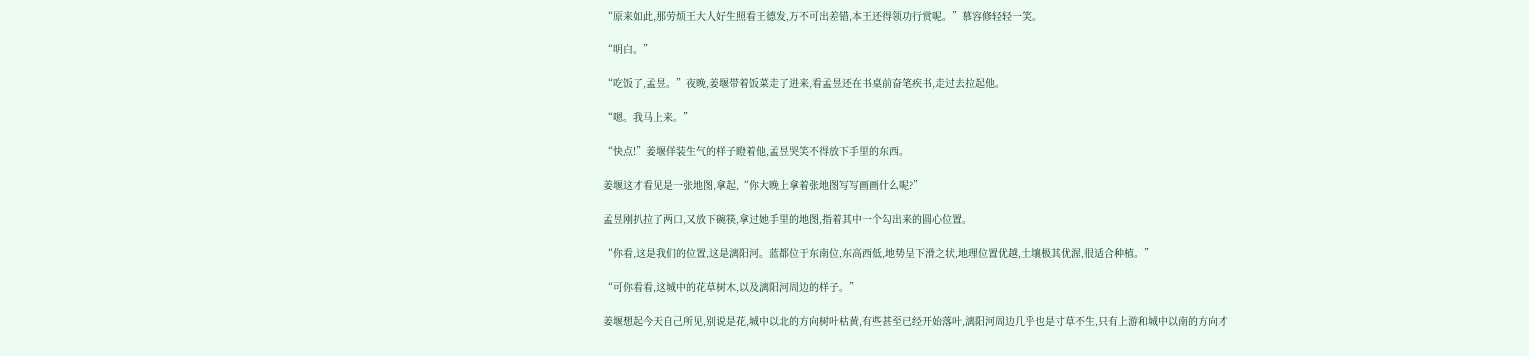“原来如此,那劳烦王大人好生照看王德发,万不可出差错,本王还得领功行赏呢。”慕容修轻轻一笑。

“明白。”

“吃饭了,孟昱。”夜晚,姜堰带着饭菜走了进来,看孟昱还在书桌前奋笔疾书,走过去拉起他。

“嗯。我马上来。”

“快点!”姜堰佯装生气的样子瞪着他,孟昱哭笑不得放下手里的东西。

姜堰这才看见是一张地图,拿起,“你大晚上拿着张地图写写画画什么呢?”

孟昱刚扒拉了两口,又放下碗筷,拿过她手里的地图,指着其中一个勾出来的圆心位置。

“你看,这是我们的位置,这是漓阳河。蓝都位于东南位,东高西低,地势呈下滑之状,地理位置优越,土壤极其优渥,很适合种植。”

“可你看看,这城中的花草树木,以及漓阳河周边的样子。”

姜堰想起今天自己所见,别说是花,城中以北的方向树叶枯黄,有些甚至已经开始落叶,漓阳河周边几乎也是寸草不生,只有上游和城中以南的方向才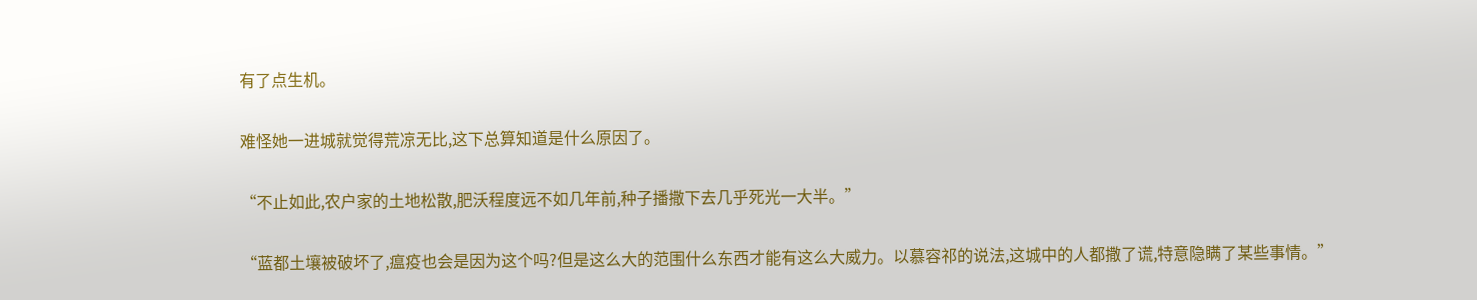有了点生机。

难怪她一进城就觉得荒凉无比,这下总算知道是什么原因了。

“不止如此,农户家的土地松散,肥沃程度远不如几年前,种子播撒下去几乎死光一大半。”

“蓝都土壤被破坏了,瘟疫也会是因为这个吗?但是这么大的范围什么东西才能有这么大威力。以慕容祁的说法,这城中的人都撒了谎,特意隐瞒了某些事情。”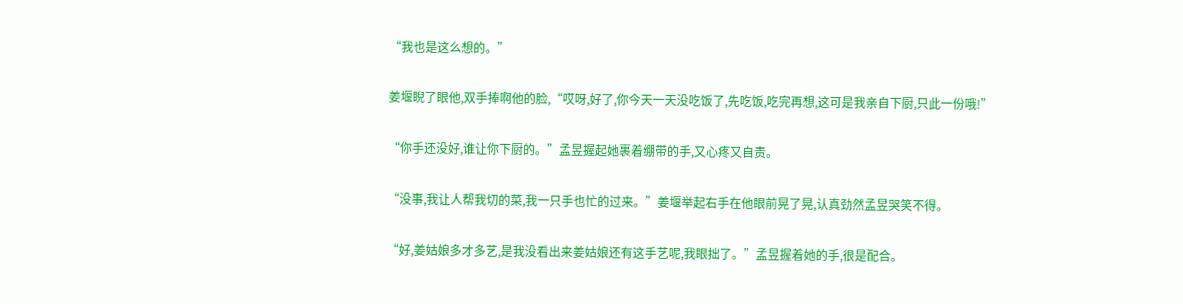“我也是这么想的。”

姜堰睨了眼他,双手捧啊他的脸,“哎呀,好了,你今天一天没吃饭了,先吃饭,吃完再想,这可是我亲自下厨,只此一份哦!”

“你手还没好,谁让你下厨的。”孟昱握起她裹着绷带的手,又心疼又自责。

“没事,我让人帮我切的菜,我一只手也忙的过来。”姜堰举起右手在他眼前晃了晃,认真劲然孟昱哭笑不得。

“好,姜姑娘多才多艺,是我没看出来姜姑娘还有这手艺呢,我眼拙了。”孟昱握着她的手,很是配合。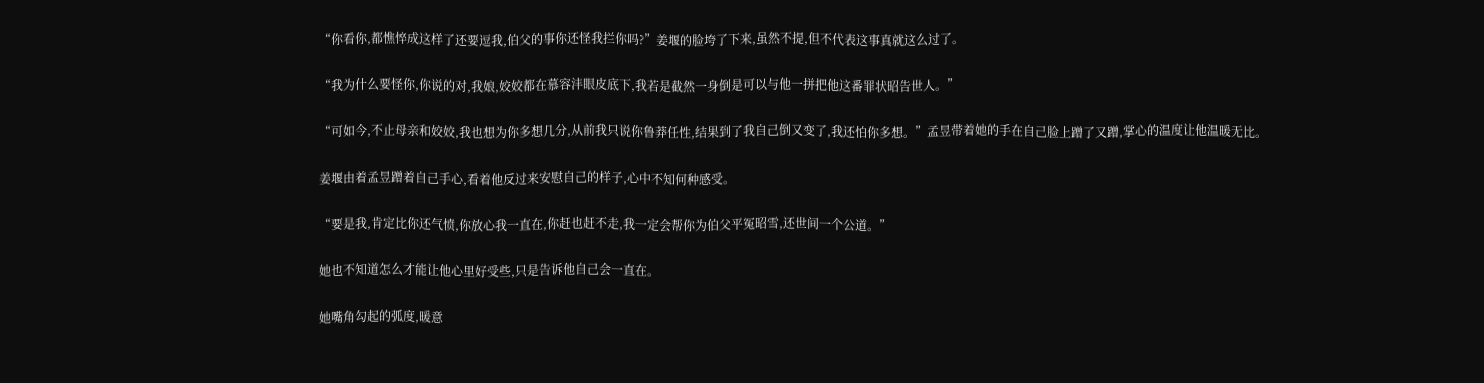“你看你,都憔悴成这样了还要逗我,伯父的事你还怪我拦你吗?”姜堰的脸垮了下来,虽然不提,但不代表这事真就这么过了。

“我为什么要怪你,你说的对,我娘,姣姣都在慕容沣眼皮底下,我若是截然一身倒是可以与他一拼把他这番罪状昭告世人。”

“可如今,不止母亲和姣姣,我也想为你多想几分,从前我只说你鲁莽任性,结果到了我自己倒又变了,我还怕你多想。”孟昱带着她的手在自己脸上蹭了又蹭,掌心的温度让他温暖无比。

姜堰由着孟昱蹭着自己手心,看着他反过来安慰自己的样子,心中不知何种感受。

“要是我,肯定比你还气愤,你放心我一直在,你赶也赶不走,我一定会帮你为伯父平冤昭雪,还世间一个公道。”

她也不知道怎么才能让他心里好受些,只是告诉他自己会一直在。

她嘴角勾起的弧度,暖意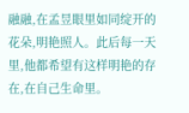融融,在孟昱眼里如同绽开的花朵,明艳照人。此后每一天里,他都希望有这样明艳的存在,在自己生命里。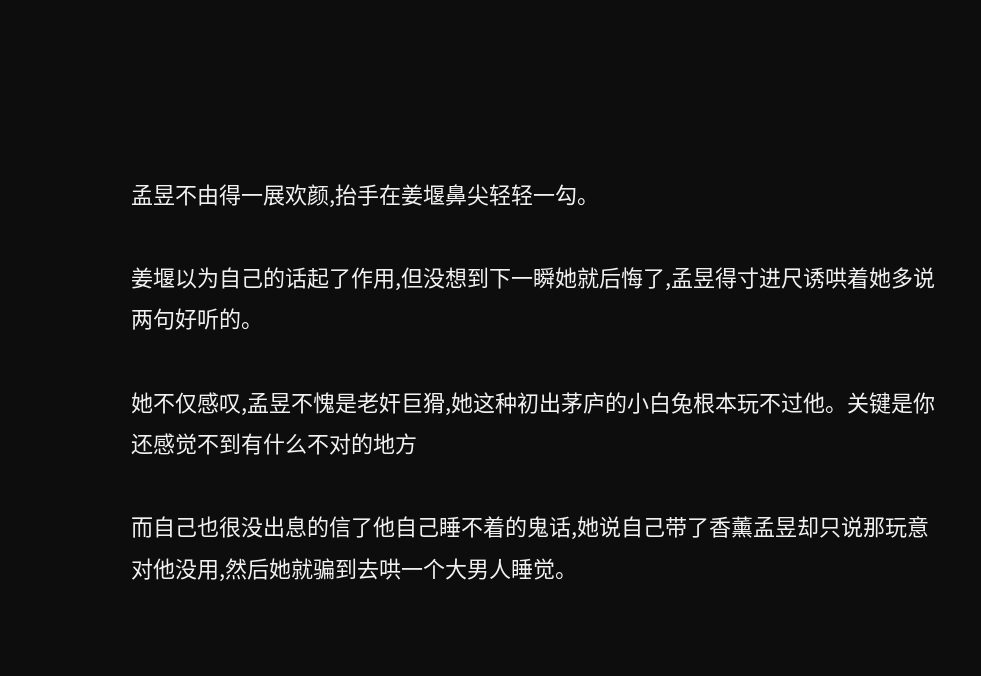孟昱不由得一展欢颜,抬手在姜堰鼻尖轻轻一勾。

姜堰以为自己的话起了作用,但没想到下一瞬她就后悔了,孟昱得寸进尺诱哄着她多说两句好听的。

她不仅感叹,孟昱不愧是老奸巨猾,她这种初出茅庐的小白兔根本玩不过他。关键是你还感觉不到有什么不对的地方

而自己也很没出息的信了他自己睡不着的鬼话,她说自己带了香薰孟昱却只说那玩意对他没用,然后她就骗到去哄一个大男人睡觉。